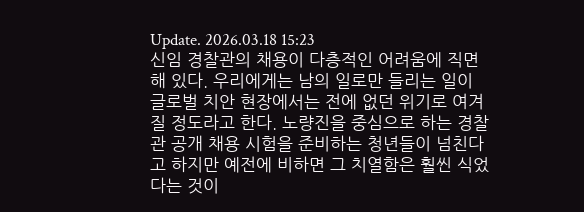Update. 2026.03.18 15:23
신임 경찰관의 채용이 다층적인 어려움에 직면해 있다. 우리에게는 남의 일로만 들리는 일이 글로벌 치안 현장에서는 전에 없던 위기로 여겨질 정도라고 한다. 노량진을 중심으로 하는 경찰관 공개 채용 시험을 준비하는 청년들이 넘친다고 하지만 예전에 비하면 그 치열함은 훨씬 식었다는 것이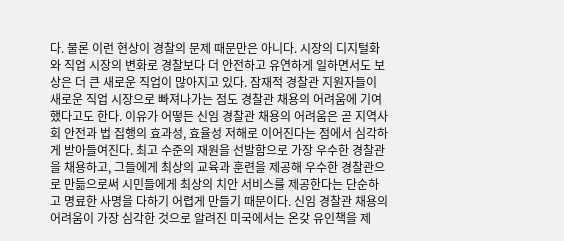다. 물론 이런 현상이 경찰의 문제 때문만은 아니다. 시장의 디지털화와 직업 시장의 변화로 경찰보다 더 안전하고 유연하게 일하면서도 보상은 더 큰 새로운 직업이 많아지고 있다. 잠재적 경찰관 지원자들이 새로운 직업 시장으로 빠져나가는 점도 경찰관 채용의 어려움에 기여했다고도 한다. 이유가 어떻든 신임 경찰관 채용의 어려움은 곧 지역사회 안전과 법 집행의 효과성, 효율성 저해로 이어진다는 점에서 심각하게 받아들여진다. 최고 수준의 재원을 선발함으로 가장 우수한 경찰관을 채용하고, 그들에게 최상의 교육과 훈련을 제공해 우수한 경찰관으로 만듦으로써 시민들에게 최상의 치안 서비스를 제공한다는 단순하고 명료한 사명을 다하기 어렵게 만들기 때문이다. 신임 경찰관 채용의 어려움이 가장 심각한 것으로 알려진 미국에서는 온갖 유인책을 제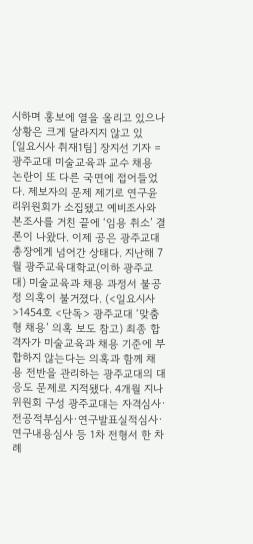시하며 홍보에 열을 올리고 있으나 상황은 크게 달라지지 않고 있
[일요시사 취재1팀] 장지선 기자 = 광주교대 미술교육과 교수 채용 논란이 또 다른 국면에 접어들었다. 제보자의 문제 제기로 연구윤리위원회가 소집됐고 예비조사와 본조사를 거친 끝에 ‘임용 취소’ 결론이 나왔다. 이제 공은 광주교대 총장에게 넘어간 상태다. 지난해 7월 광주교육대학교(이하 광주교대) 미술교육과 채용 과정서 불공정 의혹이 불거졌다. (<일요시사>1454호 <단독> 광주교대 ‘맞춤형 채용’ 의혹 보도 참고) 최종 합격자가 미술교육과 채용 기준에 부합하지 않는다는 의혹과 함께 채용 전반을 관리하는 광주교대의 대응도 문제로 지적됐다. 4개월 지나 위원회 구성 광주교대는 자격심사·전공적부심사·연구발표실적심사·연구내용심사 등 1차 전형서 한 차례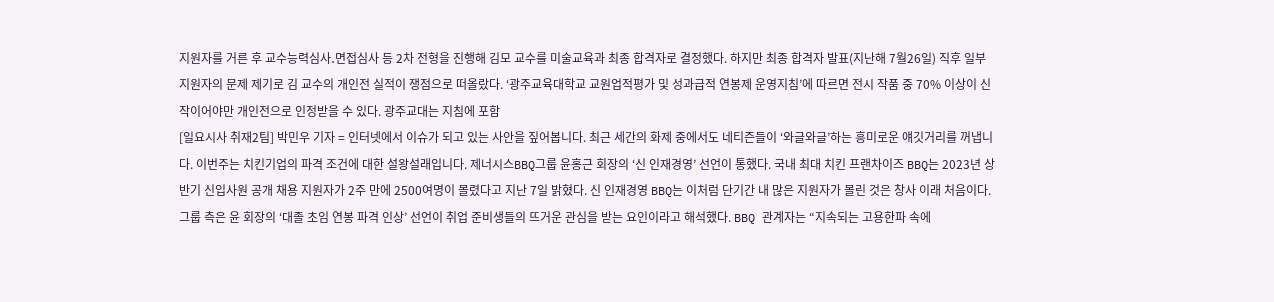지원자를 거른 후 교수능력심사․면접심사 등 2차 전형을 진행해 김모 교수를 미술교육과 최종 합격자로 결정했다. 하지만 최종 합격자 발표(지난해 7월26일) 직후 일부 지원자의 문제 제기로 김 교수의 개인전 실적이 쟁점으로 떠올랐다. ‘광주교육대학교 교원업적평가 및 성과급적 연봉제 운영지침’에 따르면 전시 작품 중 70% 이상이 신작이어야만 개인전으로 인정받을 수 있다. 광주교대는 지침에 포함
[일요시사 취재2팀] 박민우 기자 = 인터넷에서 이슈가 되고 있는 사안을 짚어봅니다. 최근 세간의 화제 중에서도 네티즌들이 ‘와글와글’하는 흥미로운 얘깃거리를 꺼냅니다. 이번주는 치킨기업의 파격 조건에 대한 설왕설래입니다. 제너시스BBQ그룹 윤홍근 회장의 ‘신 인재경영’ 선언이 통했다. 국내 최대 치킨 프랜차이즈 BBQ는 2023년 상반기 신입사원 공개 채용 지원자가 2주 만에 2500여명이 몰렸다고 지난 7일 밝혔다. 신 인재경영 BBQ는 이처럼 단기간 내 많은 지원자가 몰린 것은 창사 이래 처음이다. 그룹 측은 윤 회장의 ‘대졸 초임 연봉 파격 인상’ 선언이 취업 준비생들의 뜨거운 관심을 받는 요인이라고 해석했다. BBQ 관계자는 “지속되는 고용한파 속에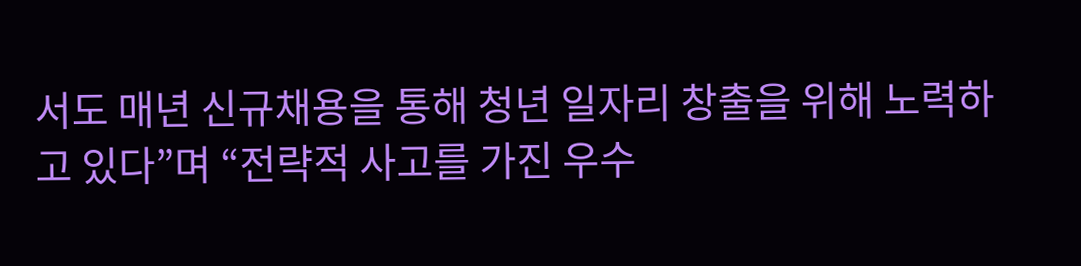서도 매년 신규채용을 통해 청년 일자리 창출을 위해 노력하고 있다”며 “전략적 사고를 가진 우수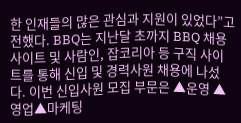한 인재들의 많은 관심과 지원이 있었다”고 전했다. BBQ는 지난달 초까지 BBQ 채용 사이트 및 사람인, 잡코리아 등 구직 사이트를 통해 신입 및 경력사원 채용에 나섰다. 이번 신입사원 모집 부문은 ▲운영 ▲영업▲마케팅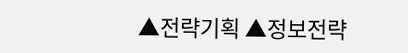▲전략기획 ▲정보전략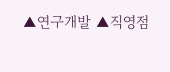▲연구개발 ▲직영점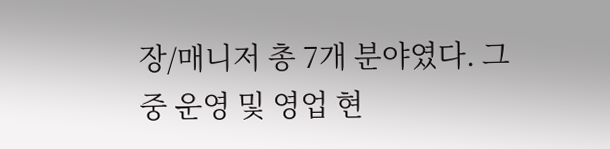장/매니저 총 7개 분야였다. 그중 운영 및 영업 현